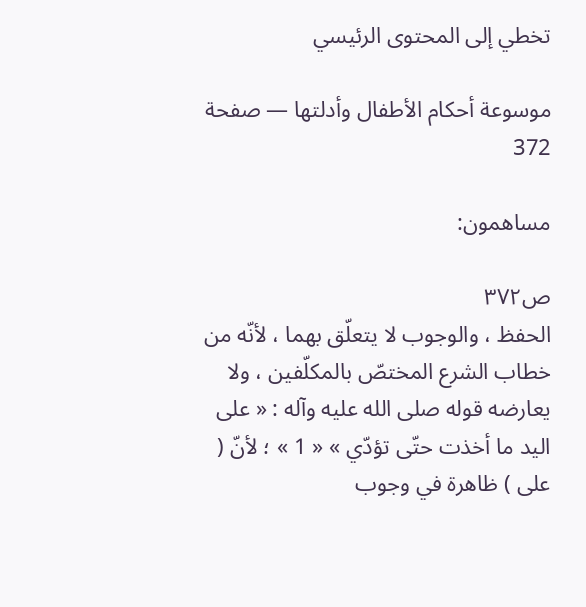تخطي إلى المحتوى الرئيسي

موسوعة أحكام الأطفال وأدلتها — صفحة 372

مساهمون:

ص٣٧٢
الحفظ ، والوجوب لا يتعلّق بهما ، لأنّه من خطاب الشرع المختصّ بالمكلّفين ، ولا يعارضه قوله صلى الله عليه وآله : « على اليد ما أخذت حتّى تؤدّي » « 1 » ؛ لأنّ ( على ) ظاهرة في وجوب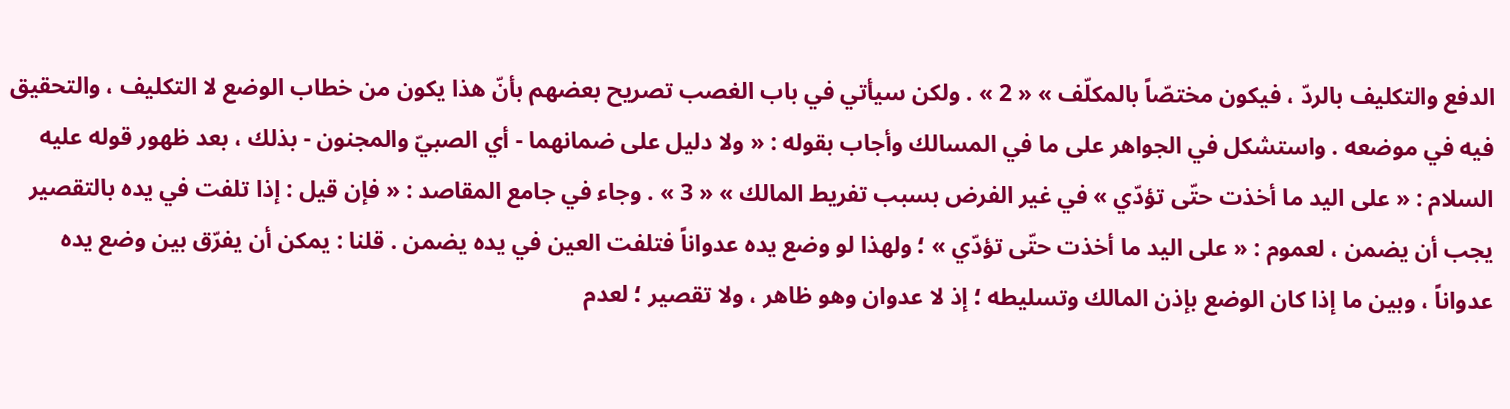الدفع والتكليف بالردّ ، فيكون مختصّاً بالمكلّف » « 2 » . ولكن سيأتي في باب الغصب تصريح بعضهم بأنّ هذا يكون من خطاب الوضع لا التكليف ، والتحقيق فيه في موضعه . واستشكل في الجواهر على ما في المسالك وأجاب بقوله : « ولا دليل على ضمانهما - أي الصبيّ والمجنون - بذلك ، بعد ظهور قوله عليه السلام : « على اليد ما أخذت حتّى تؤدّي » في غير الفرض بسبب تفريط المالك » « 3 » . وجاء في جامع المقاصد : « فإن قيل : إذا تلفت في يده بالتقصير يجب أن يضمن ، لعموم : « على اليد ما أخذت حتّى تؤدّي » ؛ ولهذا لو وضع يده عدواناً فتلفت العين في يده يضمن . قلنا : يمكن أن يفرّق بين وضع يده عدواناً ، وبين ما إذا كان الوضع بإذن المالك وتسليطه ؛ إذ لا عدوان وهو ظاهر ، ولا تقصير ؛ لعدم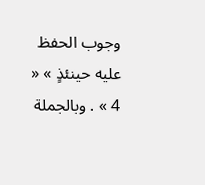وجوب الحفظ عليه حينئذٍ » « 4 » . وبالجملة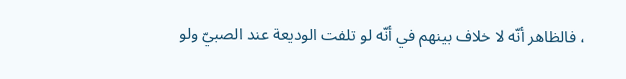، فالظاهر أنّه لا خلاف بينهم في أنّه لو تلفت الوديعة عند الصبيّ ولو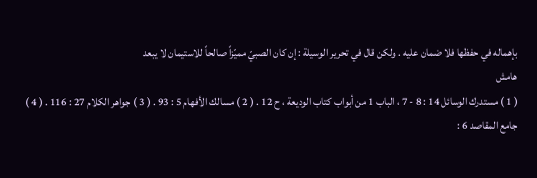بإهماله في حفظها فلا ضمان عليه . ولكن قال في تحرير الوسيلة : إن كان الصبيّ مميّزاً صالحاً للاستيمان لا يبعد
هامش
( 1 ) مستدرك الوسائل 14 : 8 - 7 ، الباب 1 من أبواب كتاب الوديعة ، ح 12 . ( 2 ) مسالك الأفهام 5 : 93 . ( 3 ) جواهر الكلام 27 : 116 . ( 4 ) جامع المقاصد 6 :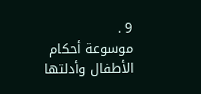9 .
موسوعة أحكام الأطفال وأدلتها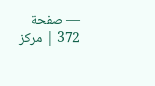— صفحة 372 | مركز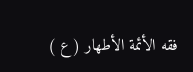فقه الأئمة الأطهار ( ع )